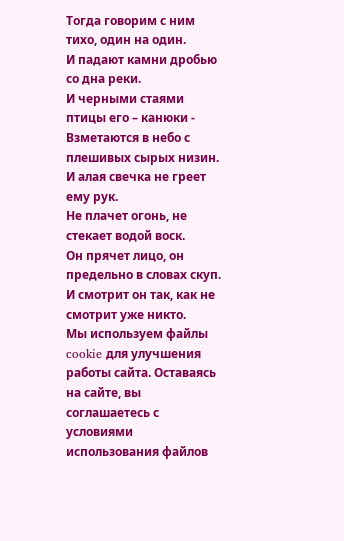Тогда говорим с ним тихо, один на один.
И падают камни дробью со дна реки.
И черными стаями птицы его – канюки -
Взметаются в небо с плешивых сырых низин.
И алая свечка не греет ему рук.
Не плачет огонь, не стекает водой воск.
Он прячет лицо, он предельно в словах скуп.
И смотрит он так, как не смотрит уже никто.
Мы используем файлы cookie для улучшения работы сайта. Оставаясь на сайте, вы соглашаетесь с условиями использования файлов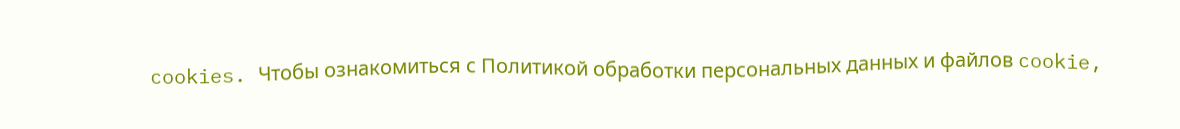cookies. Чтобы ознакомиться с Политикой обработки персональных данных и файлов cookie,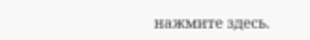нажмите здесь.